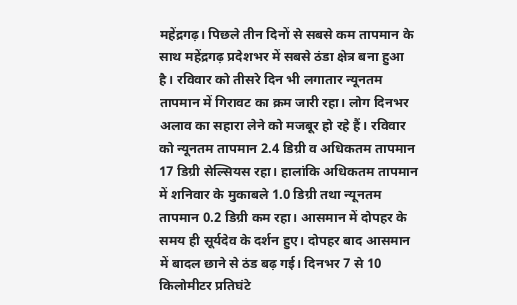महेंद्रगढ़। पिछले तीन दिनों से सबसे कम तापमान के साथ महेंद्रगढ़ प्रदेशभर में सबसे ठंडा क्षेत्र बना हुआ है। रविवार को तीसरे दिन भी लगातार न्यूनतम तापमान में गिरावट का क्रम जारी रहा। लोग दिनभर अलाव का सहारा लेने को मजबूर हो रहे हैं। रविवार को न्यूनतम तापमान 2.4 डिग्री व अधिकतम तापमान 17 डिग्री सेल्सियस रहा। हालांकि अधिकतम तापमान में शनिवार के मुकाबले 1.0 डिग्री तथा न्यूनतम तापमान 0.2 डिग्री कम रहा। आसमान में दोपहर के समय ही सूर्यदेव के दर्शन हुए। दोपहर बाद आसमान में बादल छाने से ठंड बढ़ गई। दिनभर 7 से 10 किलोमीटर प्रतिघंटे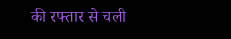की रफ्तार से चली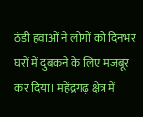ठंडी हवाओं ने लोगों को दिनभर घरों में दुबकने के लिए मजबूर कर दिया। महेंद्रगढ़ क्षेत्र में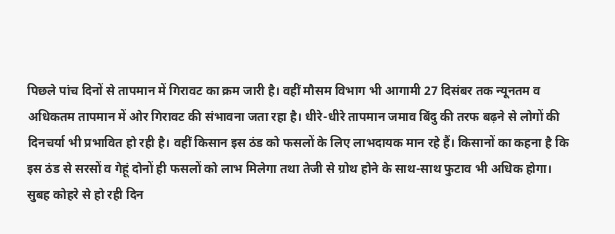पिछले पांच दिनों से तापमान में गिरावट का क्रम जारी है। वहीं मौसम विभाग भी आगामी 27 दिसंबर तक न्यूनतम व अधिकतम तापमान में ओर गिरावट की संभावना जता रहा है। धीरे-धीरे तापमान जमाव बिंदु की तरफ बढ़ने से लोगों की दिनचर्या भी प्रभावित हो रही है। वहीं किसान इस ठंड को फसलों के लिए लाभदायक मान रहे हैं। किसानों का कहना है कि इस ठंड से सरसों व गेहूं दोनों ही फसलों को लाभ मिलेगा तथा तेजी से ग्रोथ होने के साथ-साथ फुटाव भी अधिक होगा।
सुबह कोहरे से हो रही दिन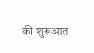की शुरूआत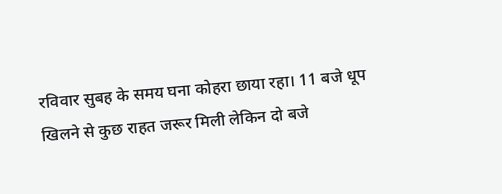रविवार सुबह के समय घना कोहरा छाया रहा। 11 बजे धूप खिलने से कुछ राहत जरूर मिली लेकिन दो बजे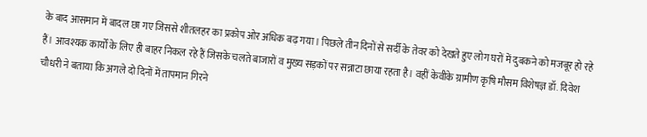के बाद आसमान में बादल छा गए जिससे शीतलहर का प्रकोप ओर अधिक बढ़ गया। पिछले तीन दिनों से सर्दी के तेवर को देखते हुए लोग घरों में दुबकने को मजबूर हो रहे हैं। आवश्यक कार्यों के लिए ही बाहर निकल रहे हैं जिसके चलते बाजारों व मुख्य सड़कों पर सन्नाटा छाया रहता है। वहीं केवीके ग्रामीण कृषि मौसम विशेषज्ञ डॉ. दिवेश चौधरी ने बताया कि अगले दो दिनों में तापमान गिरने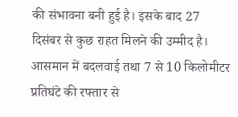की संभावना बनी हुई है। इसके बाद 27 दिसंबर से कुछ राहत मिलने की उम्मीद है। आसमान में बदलवाई तथा 7 से 10 किलोमीटर प्रतिघंटे की रफ्तार से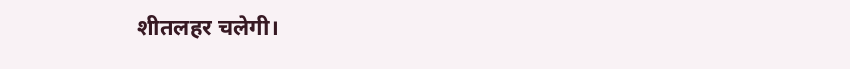शीतलहर चलेगी।